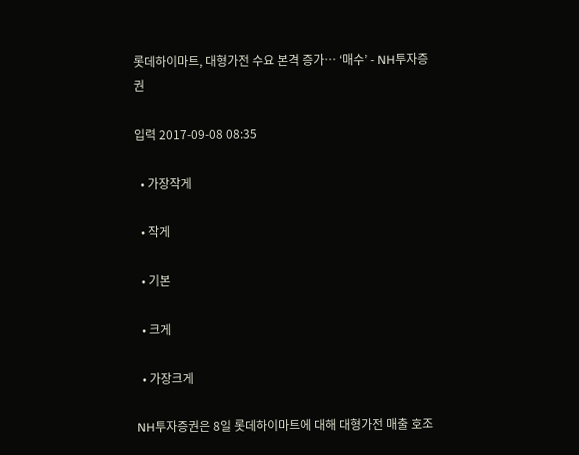롯데하이마트, 대형가전 수요 본격 증가… ‘매수’ - NH투자증권

입력 2017-09-08 08:35

  • 가장작게

  • 작게

  • 기본

  • 크게

  • 가장크게

NH투자증권은 8일 롯데하이마트에 대해 대형가전 매출 호조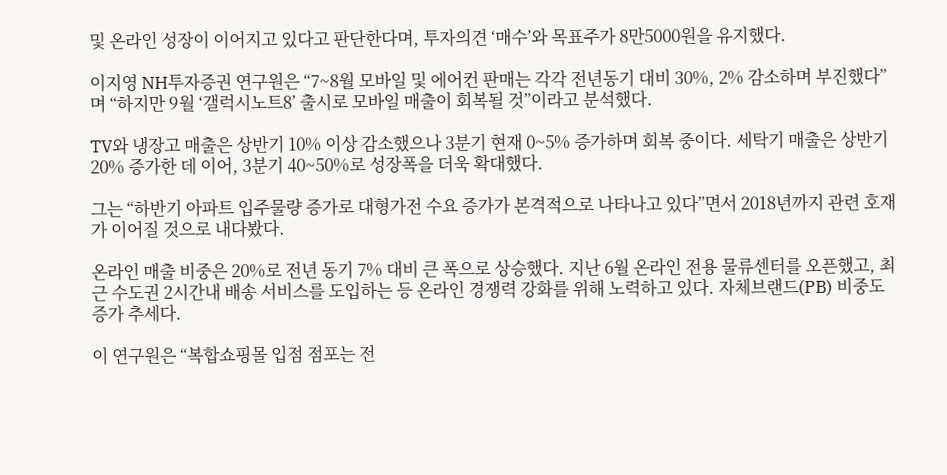및 온라인 성장이 이어지고 있다고 판단한다며, 투자의견 ‘매수’와 목표주가 8만5000원을 유지했다.

이지영 NH투자증권 연구원은 “7~8월 모바일 및 에어컨 판매는 각각 전년동기 대비 30%, 2% 감소하며 부진했다”며 “하지만 9월 ‘갤럭시노트8’ 출시로 모바일 매출이 회복될 것”이라고 분석했다.

TV와 냉장고 매출은 상반기 10% 이상 감소했으나 3분기 현재 0~5% 증가하며 회복 중이다. 세탁기 매출은 상반기 20% 증가한 데 이어, 3분기 40~50%로 성장폭을 더욱 확대했다.

그는 “하반기 아파트 입주물량 증가로 대형가전 수요 증가가 본격적으로 나타나고 있다”면서 2018년까지 관련 호재가 이어질 것으로 내다봤다.

온라인 매출 비중은 20%로 전년 동기 7% 대비 큰 폭으로 상승했다. 지난 6월 온라인 전용 물류센터를 오픈했고, 최근 수도권 2시간내 배송 서비스를 도입하는 등 온라인 경쟁력 강화를 위해 노력하고 있다. 자체브랜드(PB) 비중도 증가 추세다.

이 연구원은 “복합쇼핑몰 입점 점포는 전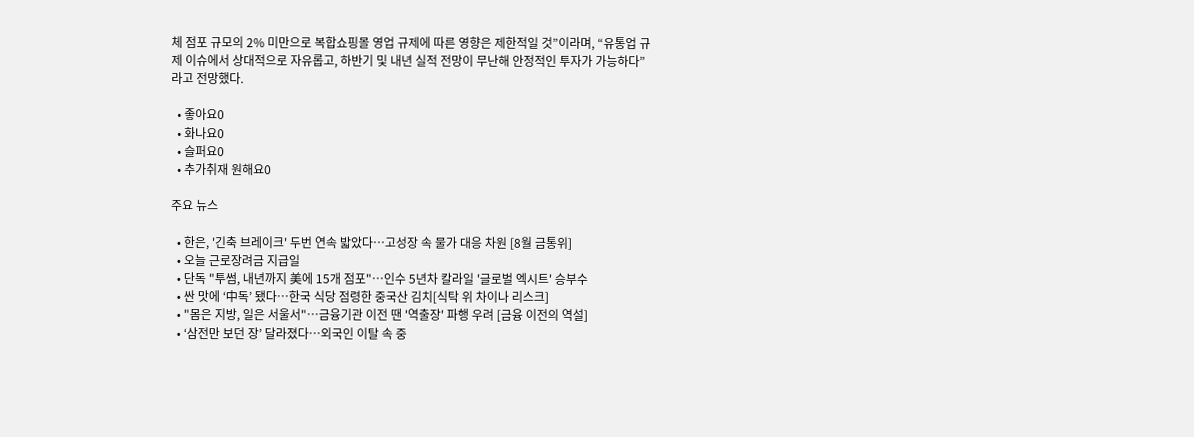체 점포 규모의 2% 미만으로 복합쇼핑몰 영업 규제에 따른 영향은 제한적일 것”이라며, “유통업 규제 이슈에서 상대적으로 자유롭고, 하반기 및 내년 실적 전망이 무난해 안정적인 투자가 가능하다”라고 전망했다.

  • 좋아요0
  • 화나요0
  • 슬퍼요0
  • 추가취재 원해요0

주요 뉴스

  • 한은, '긴축 브레이크' 두번 연속 밟았다⋯고성장 속 물가 대응 차원 [8월 금통위]
  • 오늘 근로장려금 지급일
  • 단독 "투썸, 내년까지 美에 15개 점포"…인수 5년차 칼라일 '글로벌 엑시트' 승부수
  • 싼 맛에 ‘中독’ 됐다⋯한국 식당 점령한 중국산 김치[식탁 위 차이나 리스크]
  • "몸은 지방, 일은 서울서"⋯금융기관 이전 땐 '역출장' 파행 우려 [금융 이전의 역설]
  • ‘삼전만 보던 장’ 달라졌다…외국인 이탈 속 중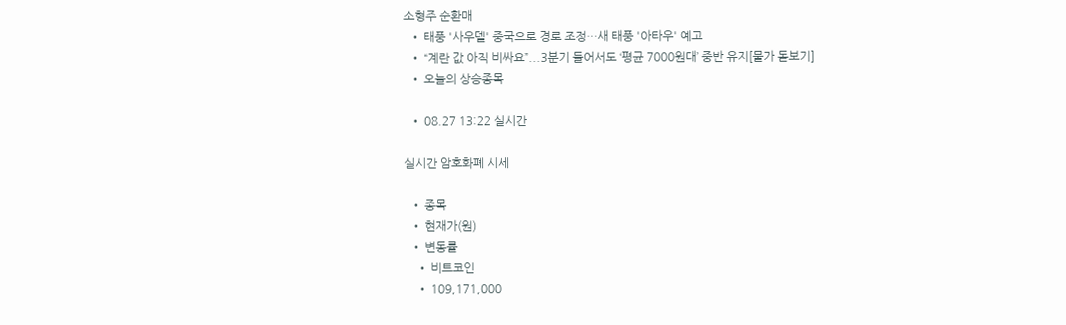소형주 순환매
  • 태풍 '사우델' 중국으로 경로 조정…새 태풍 '아타우' 예고
  • “계란 값 아직 비싸요”...3분기 들어서도 ‘평균 7000원대’ 중반 유지[물가 돋보기]
  • 오늘의 상승종목

  • 08.27 13:22 실시간

실시간 암호화폐 시세

  • 종목
  • 현재가(원)
  • 변동률
    • 비트코인
    • 109,171,000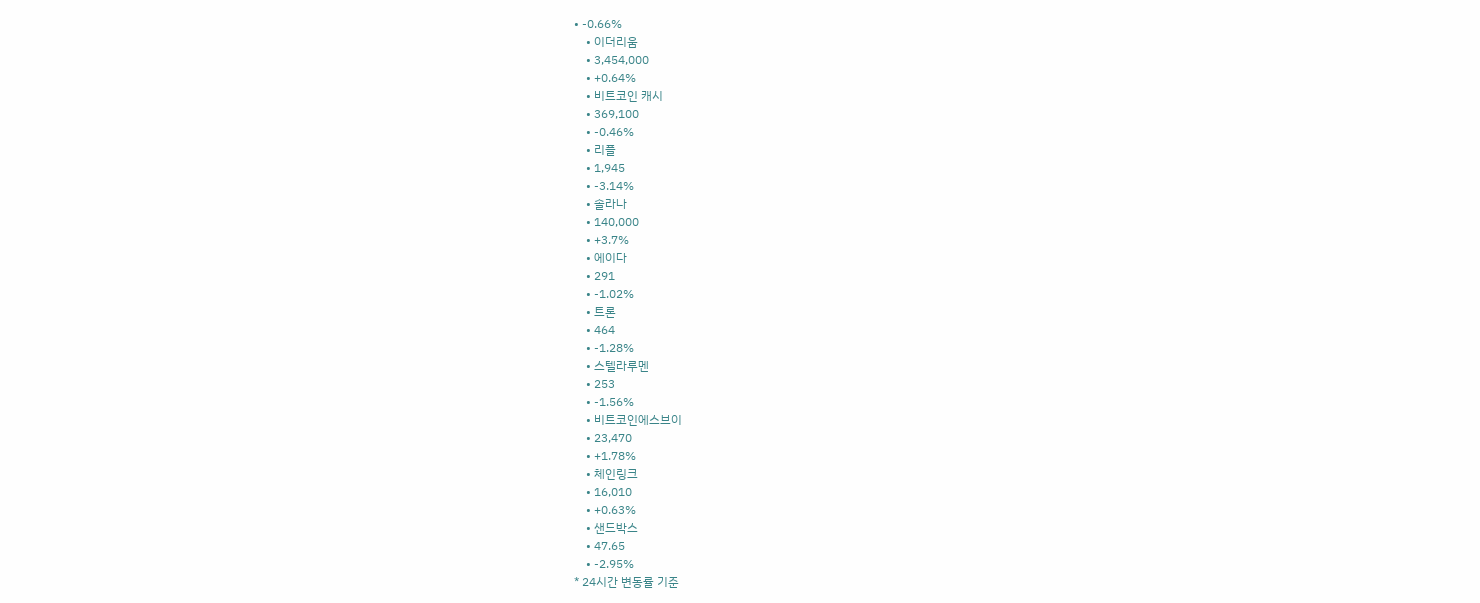• -0.66%
    • 이더리움
    • 3,454,000
    • +0.64%
    • 비트코인 캐시
    • 369,100
    • -0.46%
    • 리플
    • 1,945
    • -3.14%
    • 솔라나
    • 140,000
    • +3.7%
    • 에이다
    • 291
    • -1.02%
    • 트론
    • 464
    • -1.28%
    • 스텔라루멘
    • 253
    • -1.56%
    • 비트코인에스브이
    • 23,470
    • +1.78%
    • 체인링크
    • 16,010
    • +0.63%
    • 샌드박스
    • 47.65
    • -2.95%
* 24시간 변동률 기준